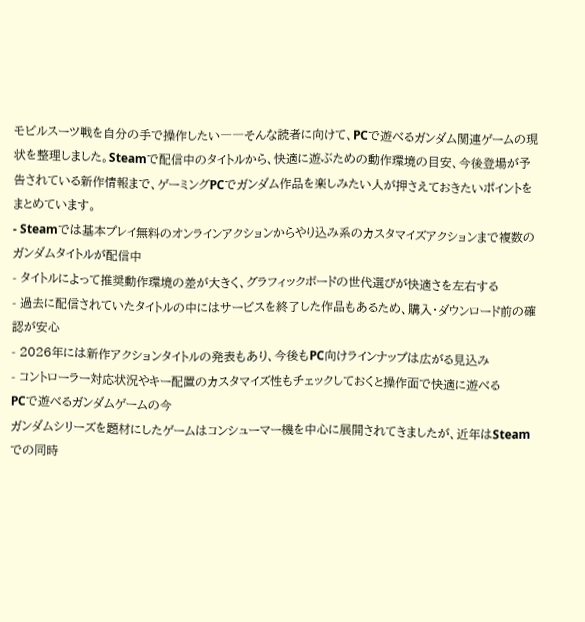モビルスーツ戦を自分の手で操作したい――そんな読者に向けて、PCで遊べるガンダム関連ゲームの現状を整理しました。Steamで配信中のタイトルから、快適に遊ぶための動作環境の目安、今後登場が予告されている新作情報まで、ゲーミングPCでガンダム作品を楽しみたい人が押さえておきたいポイントをまとめています。
- Steamでは基本プレイ無料のオンラインアクションからやり込み系のカスタマイズアクションまで複数のガンダムタイトルが配信中
- タイトルによって推奨動作環境の差が大きく、グラフィックボードの世代選びが快適さを左右する
- 過去に配信されていたタイトルの中にはサービスを終了した作品もあるため、購入・ダウンロード前の確認が安心
- 2026年には新作アクションタイトルの発表もあり、今後もPC向けラインナップは広がる見込み
- コントローラー対応状況やキー配置のカスタマイズ性もチェックしておくと操作面で快適に遊べる
PCで遊べるガンダムゲームの今
ガンダムシリーズを題材にしたゲームはコンシューマー機を中心に展開されてきましたが、近年はSteamでの同時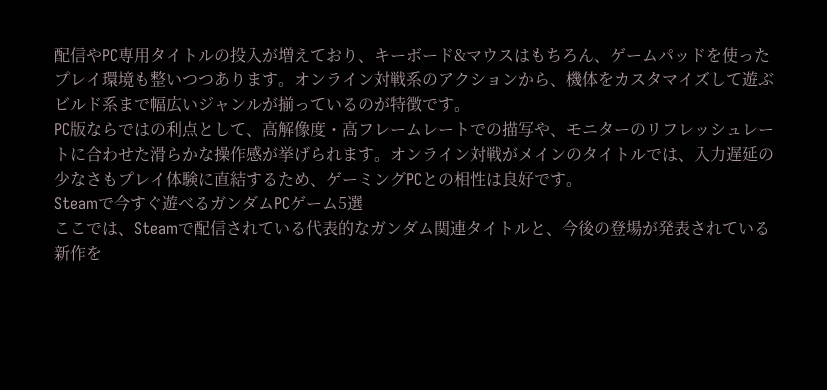配信やPC専用タイトルの投入が増えており、キーボード&マウスはもちろん、ゲームパッドを使ったプレイ環境も整いつつあります。オンライン対戦系のアクションから、機体をカスタマイズして遊ぶビルド系まで幅広いジャンルが揃っているのが特徴です。
PC版ならではの利点として、高解像度・高フレームレートでの描写や、モニターのリフレッシュレートに合わせた滑らかな操作感が挙げられます。オンライン対戦がメインのタイトルでは、入力遅延の少なさもプレイ体験に直結するため、ゲーミングPCとの相性は良好です。
Steamで今すぐ遊べるガンダムPCゲーム5選
ここでは、Steamで配信されている代表的なガンダム関連タイトルと、今後の登場が発表されている新作を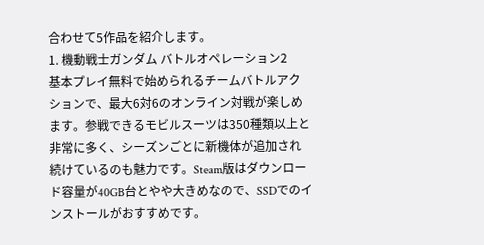合わせて5作品を紹介します。
1. 機動戦士ガンダム バトルオペレーション2
基本プレイ無料で始められるチームバトルアクションで、最大6対6のオンライン対戦が楽しめます。参戦できるモビルスーツは350種類以上と非常に多く、シーズンごとに新機体が追加され続けているのも魅力です。Steam版はダウンロード容量が40GB台とやや大きめなので、SSDでのインストールがおすすめです。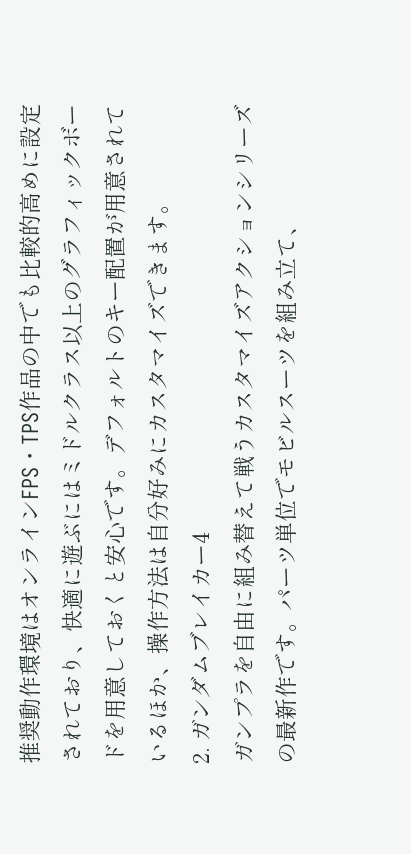推奨動作環境はオンラインFPS・TPS作品の中でも比較的高めに設定されており、快適に遊ぶにはミドルクラス以上のグラフィックボードを用意しておくと安心です。デフォルトのキー配置が用意されているほか、操作方法は自分好みにカスタマイズできます。
2. ガンダムブレイカー4
ガンプラを自由に組み替えて戦うカスタマイズアクションシリーズの最新作です。パーツ単位でモビルスーツを組み立て、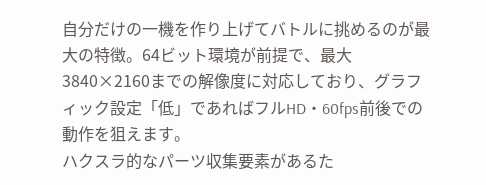自分だけの一機を作り上げてバトルに挑めるのが最大の特徴。64ビット環境が前提で、最大3840×2160までの解像度に対応しており、グラフィック設定「低」であればフルHD・60fps前後での動作を狙えます。
ハクスラ的なパーツ収集要素があるた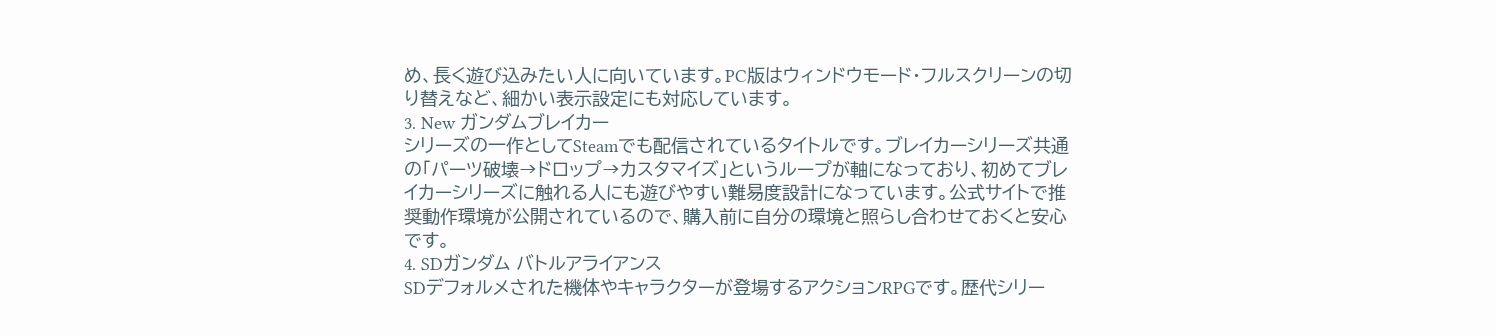め、長く遊び込みたい人に向いています。PC版はウィンドウモード・フルスクリーンの切り替えなど、細かい表示設定にも対応しています。
3. New ガンダムブレイカー
シリーズの一作としてSteamでも配信されているタイトルです。ブレイカーシリーズ共通の「パーツ破壊→ドロップ→カスタマイズ」というループが軸になっており、初めてブレイカーシリーズに触れる人にも遊びやすい難易度設計になっています。公式サイトで推奨動作環境が公開されているので、購入前に自分の環境と照らし合わせておくと安心です。
4. SDガンダム バトルアライアンス
SDデフォルメされた機体やキャラクターが登場するアクションRPGです。歴代シリー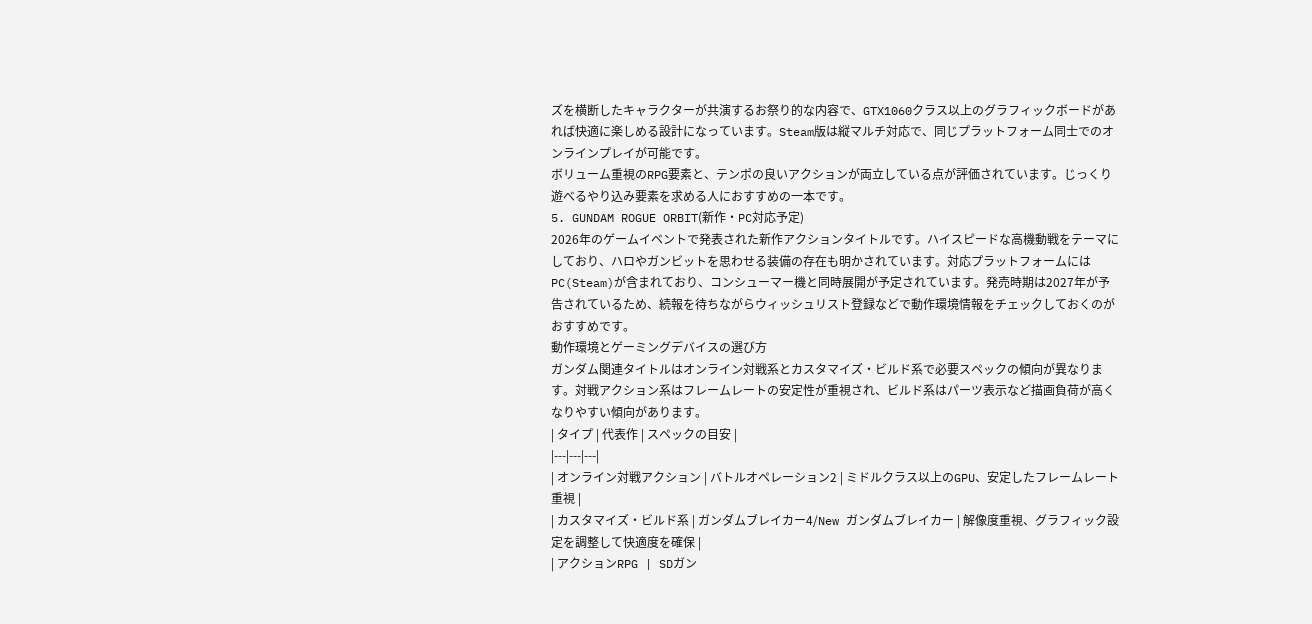ズを横断したキャラクターが共演するお祭り的な内容で、GTX1060クラス以上のグラフィックボードがあれば快適に楽しめる設計になっています。Steam版は縦マルチ対応で、同じプラットフォーム同士でのオンラインプレイが可能です。
ボリューム重視のRPG要素と、テンポの良いアクションが両立している点が評価されています。じっくり遊べるやり込み要素を求める人におすすめの一本です。
5. GUNDAM ROGUE ORBIT(新作・PC対応予定)
2026年のゲームイベントで発表された新作アクションタイトルです。ハイスピードな高機動戦をテーマにしており、ハロやガンビットを思わせる装備の存在も明かされています。対応プラットフォームにはPC(Steam)が含まれており、コンシューマー機と同時展開が予定されています。発売時期は2027年が予告されているため、続報を待ちながらウィッシュリスト登録などで動作環境情報をチェックしておくのがおすすめです。
動作環境とゲーミングデバイスの選び方
ガンダム関連タイトルはオンライン対戦系とカスタマイズ・ビルド系で必要スペックの傾向が異なります。対戦アクション系はフレームレートの安定性が重視され、ビルド系はパーツ表示など描画負荷が高くなりやすい傾向があります。
| タイプ | 代表作 | スペックの目安 |
|---|---|---|
| オンライン対戦アクション | バトルオペレーション2 | ミドルクラス以上のGPU、安定したフレームレート重視 |
| カスタマイズ・ビルド系 | ガンダムブレイカー4/New ガンダムブレイカー | 解像度重視、グラフィック設定を調整して快適度を確保 |
| アクションRPG | SDガン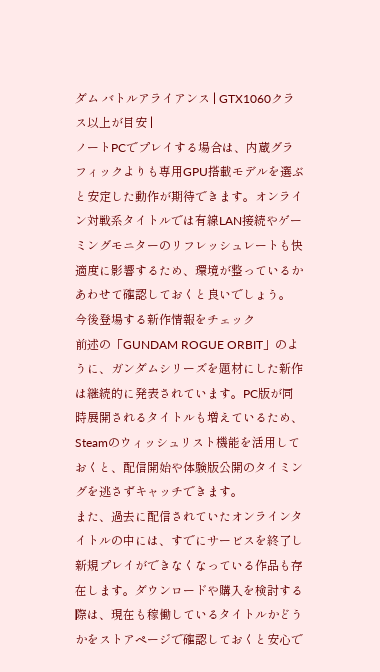ダム バトルアライアンス | GTX1060クラス以上が目安 |
ノートPCでプレイする場合は、内蔵グラフィックよりも専用GPU搭載モデルを選ぶと安定した動作が期待できます。オンライン対戦系タイトルでは有線LAN接続やゲーミングモニターのリフレッシュレートも快適度に影響するため、環境が整っているかあわせて確認しておくと良いでしょう。
今後登場する新作情報をチェック
前述の「GUNDAM ROGUE ORBIT」のように、ガンダムシリーズを題材にした新作は継続的に発表されています。PC版が同時展開されるタイトルも増えているため、Steamのウィッシュリスト機能を活用しておくと、配信開始や体験版公開のタイミングを逃さずキャッチできます。
また、過去に配信されていたオンラインタイトルの中には、すでにサービスを終了し新規プレイができなくなっている作品も存在します。ダウンロードや購入を検討する際は、現在も稼働しているタイトルかどうかをストアページで確認しておくと安心で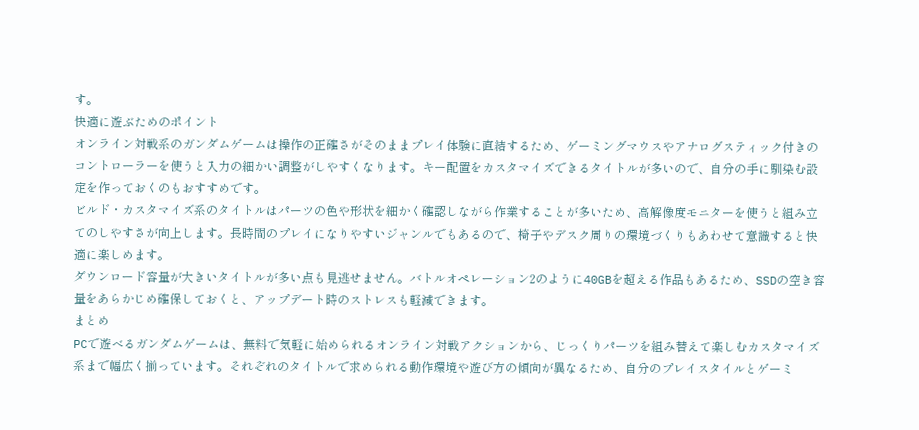す。
快適に遊ぶためのポイント
オンライン対戦系のガンダムゲームは操作の正確さがそのままプレイ体験に直結するため、ゲーミングマウスやアナログスティック付きのコントローラーを使うと入力の細かい調整がしやすくなります。キー配置をカスタマイズできるタイトルが多いので、自分の手に馴染む設定を作っておくのもおすすめです。
ビルド・カスタマイズ系のタイトルはパーツの色や形状を細かく確認しながら作業することが多いため、高解像度モニターを使うと組み立てのしやすさが向上します。長時間のプレイになりやすいジャンルでもあるので、椅子やデスク周りの環境づくりもあわせて意識すると快適に楽しめます。
ダウンロード容量が大きいタイトルが多い点も見逃せません。バトルオペレーション2のように40GBを超える作品もあるため、SSDの空き容量をあらかじめ確保しておくと、アップデート時のストレスも軽減できます。
まとめ
PCで遊べるガンダムゲームは、無料で気軽に始められるオンライン対戦アクションから、じっくりパーツを組み替えて楽しむカスタマイズ系まで幅広く揃っています。それぞれのタイトルで求められる動作環境や遊び方の傾向が異なるため、自分のプレイスタイルとゲーミ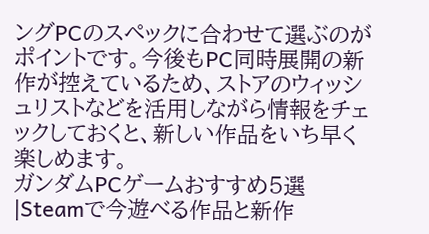ングPCのスペックに合わせて選ぶのがポイントです。今後もPC同時展開の新作が控えているため、ストアのウィッシュリストなどを活用しながら情報をチェックしておくと、新しい作品をいち早く楽しめます。
ガンダムPCゲームおすすめ5選|Steamで今遊べる作品と新作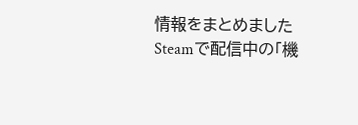情報をまとめました
Steamで配信中の「機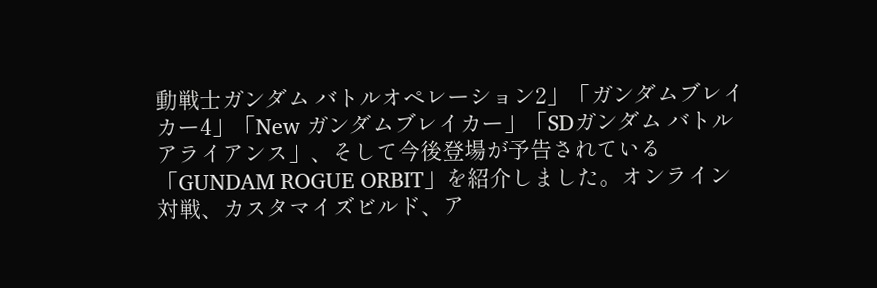動戦士ガンダム バトルオペレーション2」「ガンダムブレイカー4」「New ガンダムブレイカー」「SDガンダム バトルアライアンス」、そして今後登場が予告されている「GUNDAM ROGUE ORBIT」を紹介しました。オンライン対戦、カスタマイズビルド、ア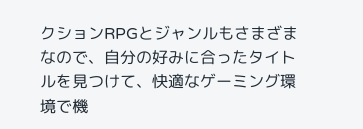クションRPGとジャンルもさまざまなので、自分の好みに合ったタイトルを見つけて、快適なゲーミング環境で機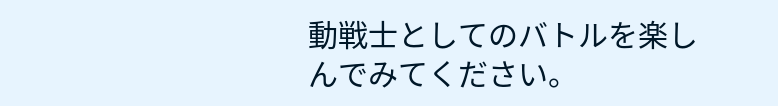動戦士としてのバトルを楽しんでみてください。